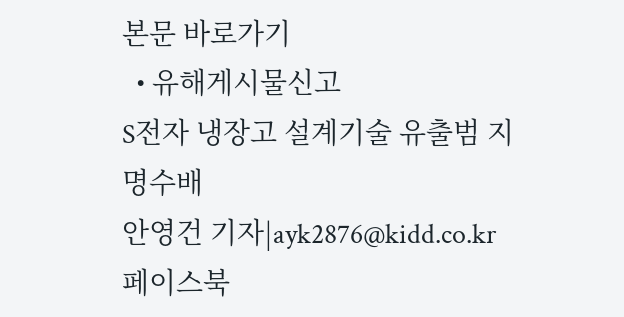본문 바로가기
  • 유해게시물신고
S전자 냉장고 설계기술 유출범 지명수배
안영건 기자|ayk2876@kidd.co.kr
페이스북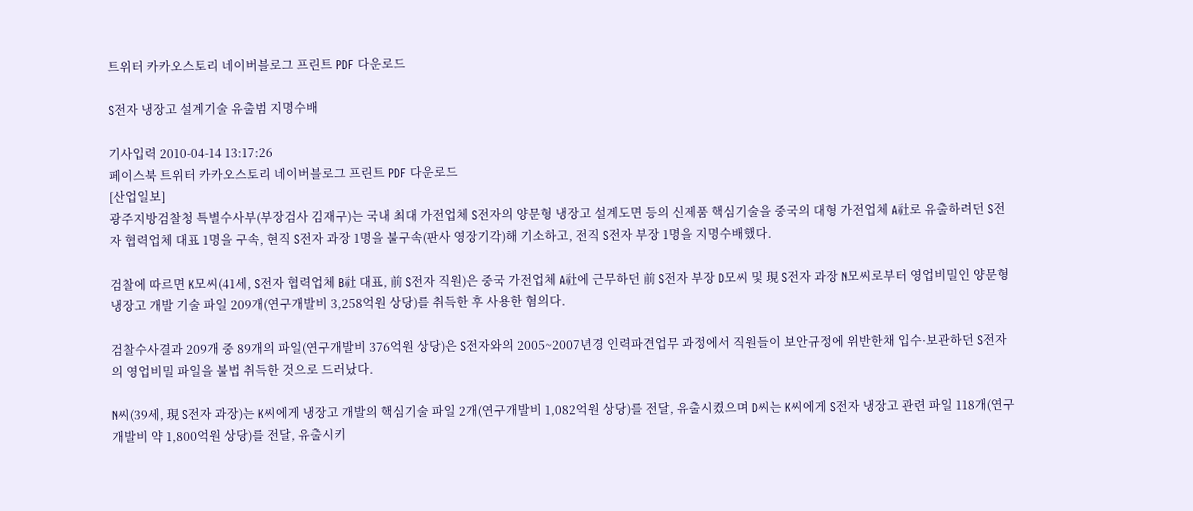트위터 카카오스토리 네이버블로그 프린트 PDF 다운로드

S전자 냉장고 설계기술 유출범 지명수배

기사입력 2010-04-14 13:17:26
페이스북 트위터 카카오스토리 네이버블로그 프린트 PDF 다운로드
[산업일보]
광주지방검찰청 특별수사부(부장검사 김재구)는 국내 최대 가전업체 S전자의 양문형 냉장고 설계도면 등의 신제품 핵심기술을 중국의 대형 가전업체 A社로 유출하려던 S전자 협력업체 대표 1명을 구속, 현직 S전자 과장 1명을 불구속(판사 영장기각)해 기소하고, 전직 S전자 부장 1명을 지명수배했다.

검찰에 따르면 K모씨(41세, S전자 협력업체 B社 대표, 前 S전자 직원)은 중국 가전업체 A社에 근무하던 前 S전자 부장 D모씨 및 現 S전자 과장 N모씨로부터 영업비밀인 양문형 냉장고 개발 기술 파일 209개(연구개발비 3,258억원 상당)를 취득한 후 사용한 혐의다.

검찰수사결과 209개 중 89개의 파일(연구개발비 376억원 상당)은 S전자와의 2005~2007년경 인력파견업무 과정에서 직원들이 보안규정에 위반한채 입수·보관하던 S전자의 영업비밀 파일을 불법 취득한 것으로 드러났다.

N씨(39세, 現 S전자 과장)는 K씨에게 냉장고 개발의 핵심기술 파일 2개(연구개발비 1,082억원 상당)를 전달, 유출시켰으며 D씨는 K씨에게 S전자 냉장고 관련 파일 118개(연구개발비 약 1,800억원 상당)를 전달, 유출시키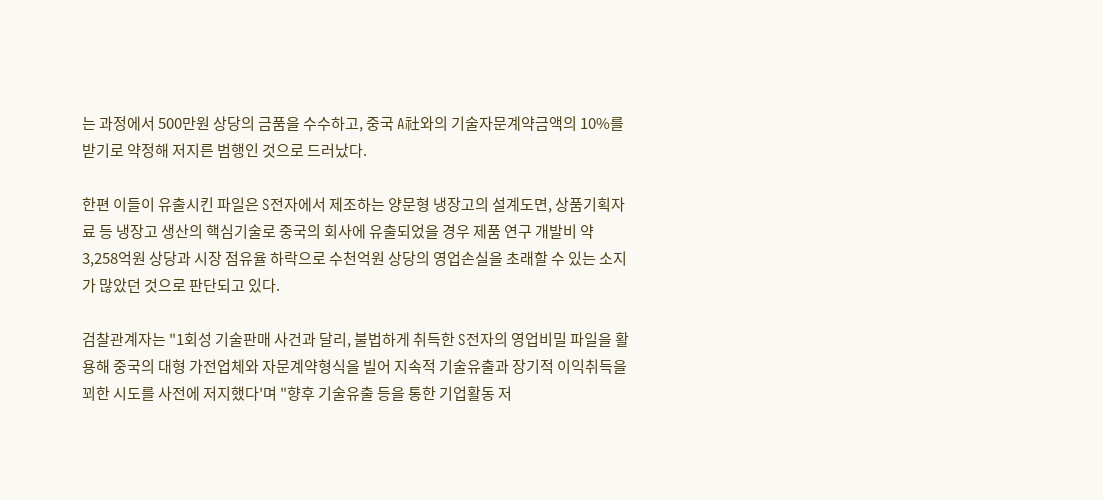는 과정에서 500만원 상당의 금품을 수수하고, 중국 A社와의 기술자문계약금액의 10%를 받기로 약정해 저지른 범행인 것으로 드러났다.

한편 이들이 유출시킨 파일은 S전자에서 제조하는 양문형 냉장고의 설계도면, 상품기획자료 등 냉장고 생산의 핵심기술로 중국의 회사에 유출되었을 경우 제품 연구 개발비 약 3,258억원 상당과 시장 점유율 하락으로 수천억원 상당의 영업손실을 초래할 수 있는 소지가 많았던 것으로 판단되고 있다.

검찰관계자는 "1회성 기술판매 사건과 달리, 불법하게 취득한 S전자의 영업비밀 파일을 활용해 중국의 대형 가전업체와 자문계약형식을 빌어 지속적 기술유출과 장기적 이익취득을 꾀한 시도를 사전에 저지했다'며 "향후 기술유출 등을 통한 기업활동 저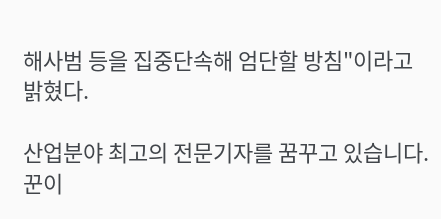해사범 등을 집중단속해 엄단할 방침"이라고 밝혔다.

산업분야 최고의 전문기자를 꿈꾸고 있습니다. 꾼이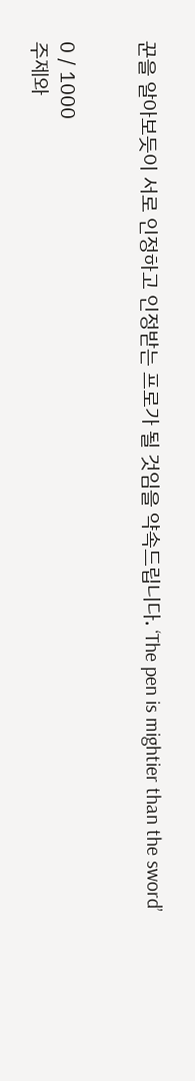꾼을 알아보듯이 서로 인정하고 인정받는 프로가 될 것임을 약속드립니다. ‘The pen is mightier than the sword’


0 / 1000
주제와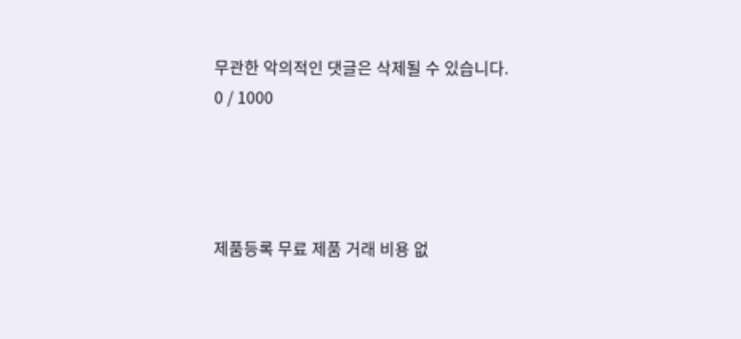무관한 악의적인 댓글은 삭제될 수 있습니다.
0 / 1000




제품등록 무료 제품 거래 비용 없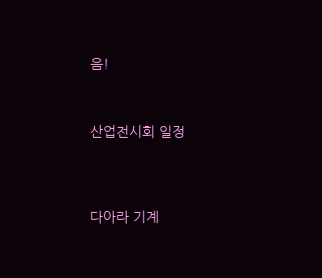음!



산업전시회 일정




다아라 기계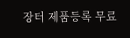장터 제품등록 무료